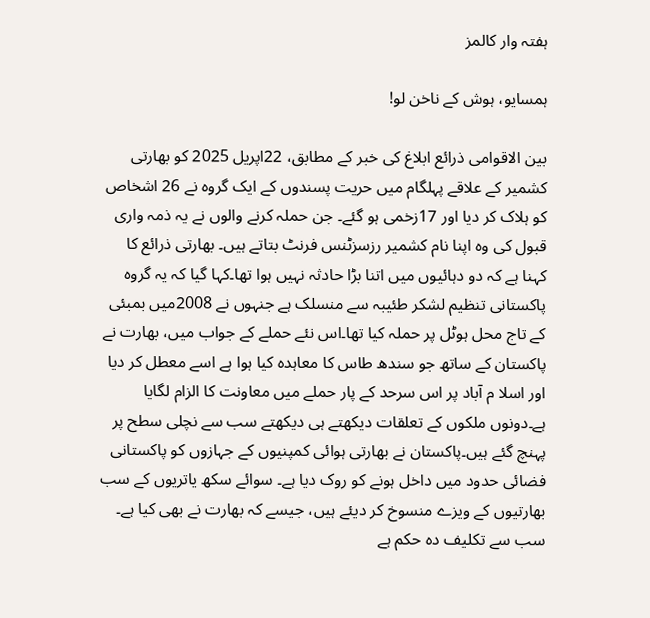ہفتہ وار کالمز

ہمسایو، ہوش کے ناخن لو!

بین الاقوامی ذرائع ابلاغ کی خبر کے مطابق، 22اپریل 2025 کو بھارتی کشمیر کے علاقے پہلگام میں حریت پسندوں کے ایک گروہ نے 26 اشخاص کو ہلاک کر دیا اور 17زخمی ہو گئے۔ جن حملہ کرنے والوں نے یہ ذمہ واری قبول کی وہ اپنا نام کشمیر رزسزٹنس فرنٹ بتاتے ہیں۔ بھارتی ذرائع کا کہنا ہے کہ دو دہائیوں میں اتنا بڑا حادثہ نہیں ہوا تھا۔کہا گیا کہ یہ گروہ پاکستانی تنظیم لشکر طئیبہ سے منسلک ہے جنہوں نے 2008میں بمبئی کے تاج محل ہوٹل پر حملہ کیا تھا۔اس نئے حملے کے جواب میں، بھارت نے پاکستان کے ساتھ جو سندھ طاس کا معاہدہ کیا ہوا ہے اسے معطل کر دیا اور اسلا م آباد پر اس سرحد کے پار حملے میں معاونت کا الزام لگایا ہے۔دونوں ملکوں کے تعلقات دیکھتے ہی دیکھتے سب سے نچلی سطح پر پہنچ گئے ہیں۔پاکستان نے بھارتی ہوائی کمپنیوں کے جہازوں کو پاکستانی فضائی حدود میں داخل ہونے کو روک دیا ہے۔ سوائے سکھ یاتریوں کے سب بھارتیوں کے ویزے منسوخ کر دیئے ہیں، جیسے کہ بھارت نے بھی کیا ہے۔ سب سے تکلیف دہ حکم ہے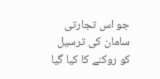جو اس تجارتی سامان کی ترسیل کو روکنے کا کیا گیا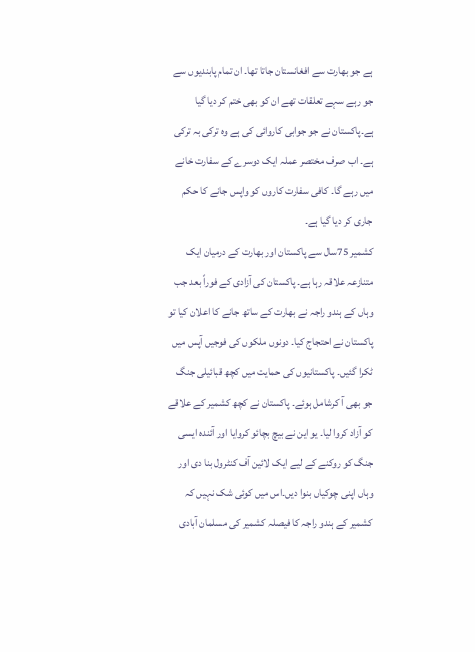ہے جو بھارت سے افغانستان جاتا تھا۔ ان تمام پابندیوں سے جو رہے سہے تعلقات تھے ان کو بھی ختم کر دیا گیا ہے۔پاکستان نے جو جوابی کاروائی کی ہے وہ ترکی بہ ترکی ہے۔ اب صرف مختصر عملہ ایک دوسرے کے سفارت خانے میں رہے گا۔ کافی سفارت کاروں کو واپس جانے کا حکم جاری کر دیا گیا ہے۔
کشمیر 75سال سے پاکستان اور بھارت کے درمیان ایک متنازعہ علاقہ رہا ہے۔ پاکستان کی آزادی کے فوراً بعد جب وہاں کے ہندو راجہ نے بھارت کے ساتھ جانے کا اعلان کیا تو پاکستان نے احتجاج کیا۔ دونوں ملکوں کی فوجیں آپس میں ٹکرا گئیں۔ پاکستانیوں کی حمایت میں کچھ قبائیلی جنگ جو بھی آ کرشامل ہوئے۔ پاکستان نے کچھ کشمیر کے علاقے کو آزاد کروا لیا۔ یو این نے بیچ بچائو کروایا اور آئندہ ایسی جنگ کو روکنے کے لیے ایک لائین آف کنٹرول بنا دی اور وہاں اپنی چوکیاں بنوا دیں۔اس میں کوئی شک نہیں کہ کشمیر کے ہندو راجہ کا فیصلہ کشمیر کی مسلمان آبادی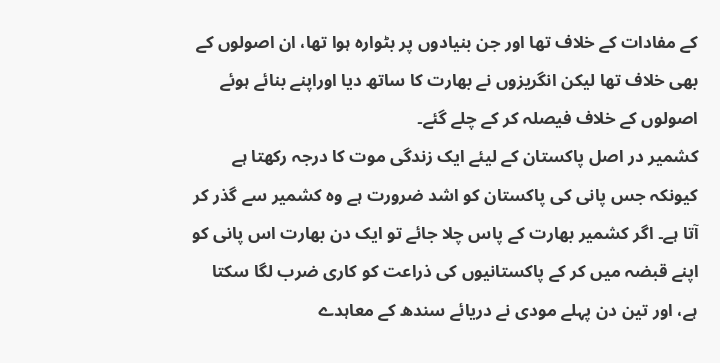کے مفادات کے خلاف تھا اور جن بنیادوں پر بٹوارہ ہوا تھا، ان اصولوں کے بھی خلاف تھا لیکن انگریزوں نے بھارت کا ساتھ دیا اوراپنے بنائے ہوئے اصولوں کے خلاف فیصلہ کر کے چلے گئے۔
کشمیر در اصل پاکستان کے لیئے ایک زندگی موت کا درجہ رکھتا ہے کیونکہ جس پانی کی پاکستان کو اشد ضرورت ہے وہ کشمیر سے گذر کر آتا ہے۔ اگر کشمیر بھارت کے پاس چلا جائے تو ایک دن بھارت اس پانی کو اپنے قبضہ میں کر کے پاکستانیوں کی ذراعت کو کاری ضرب لگا سکتا ہے، اور تین دن پہلے مودی نے دریائے سندھ کے معاہدے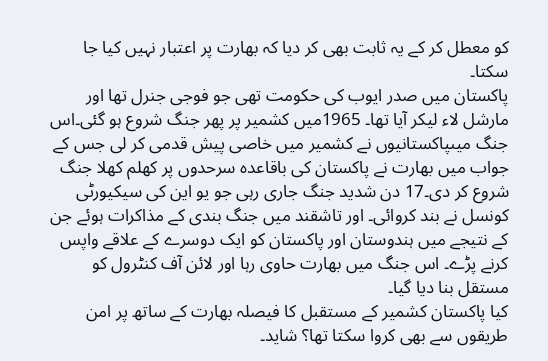کو معطل کر کے یہ ثابت بھی کر دیا کہ بھارت پر اعتبار نہیں کیا جا سکتا۔
پاکستان میں صدر ایوب کی حکومت تھی جو فوجی جنرل تھا اور مارشل لاء لیکر آیا تھا۔ 1965میں کشمیر پر پھر جنگ شروع ہو گئی۔اس جنگ میںپاکستانیوں نے کشمیر میں خاصی پیش قدمی کر لی جس کے جواب میں بھارت نے پاکستان کی باقاعدہ سرحدوں پر کھلم کھلا جنگ شروع کر دی۔17 دن شدید جنگ جاری رہی جو یو این کی سیکیورٹی کونسل نے بند کروائی۔ اور تاشقند میں جنگ بندی کے مذاکرات ہوئے جن کے نتیجے میں ہندوستان اور پاکستان کو ایک دوسرے کے علاقے واپس کرنے پڑے۔ اس جنگ میں بھارت حاوی رہا اور لائن آف کنٹرول کو مستقل بنا دیا گیا۔
کیا پاکستان کشمیر کے مستقبل کا فیصلہ بھارت کے ساتھ پر امن طریقوں سے بھی کروا سکتا تھا؟ شاید۔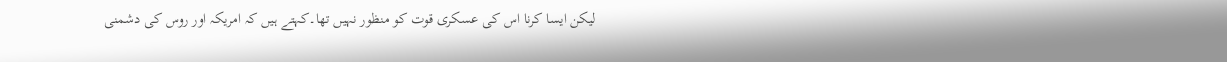لیکن ایسا کرنا اس کی عسکری قوت کو منظور نہیں تھا۔کہتے ہیں کہ امریکہ اور روس کی دشمنی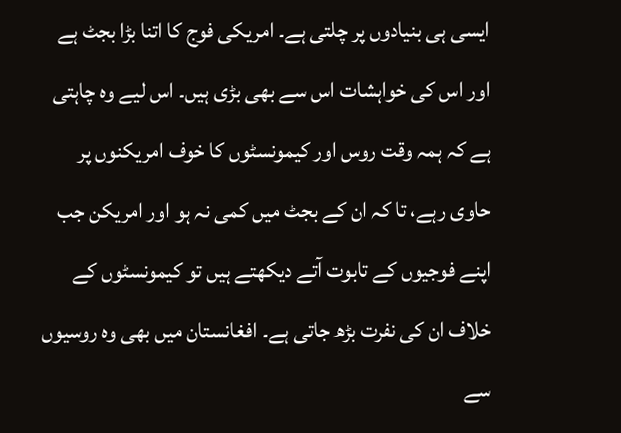ایسی ہی بنیادوں پر چلتی ہے۔ امریکی فوج کا اتنا بڑا بجٹ ہے اور اس کی خواہشات اس سے بھی بڑی ہیں۔ اس لیے وہ چاہتی ہے کہ ہمہ وقت روس اور کیمونسٹوں کا خوف امریکنوں پر حاوی رہے، تا کہ ان کے بجٹ میں کمی نہ ہو اور امریکن جب اپنے فوجیوں کے تابوت آتے دیکھتے ہیں تو کیمونسٹوں کے خلاف ان کی نفرت بڑھ جاتی ہے۔ افغانستان میں بھی وہ روسیوں سے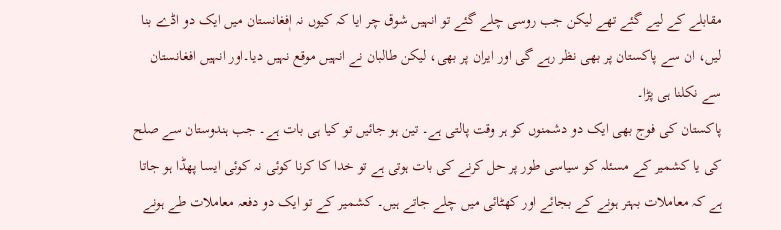مقابلے کے لیے گئے تھے لیکن جب روسی چلے گئے تو انہیں شوق چر ایا کہ کیوں نہ اٖفغانستان میں ایک دو اڈے بنا لیں، ان سے پاکستان پر بھی نظر رہے گی اور ایران پر بھی، لیکن طالبان نے انہیں موقع نہیں دیا۔اور انہیں افغانستان سے نکلنا ہی پڑا۔
پاکستان کی فوج بھی ایک دو دشمنوں کو ہر وقت پالتی ہے۔ تین ہو جائیں تو کیا ہی بات ہے۔ جب ہندوستان سے صلح کی یا کشمیر کے مسئلہ کو سیاسی طور پر حل کرنے کی بات ہوتی ہے تو خدا کا کرنا کوئی نہ کوئی ایسا پھڈا ہو جاتا ہے کہ معاملات بہتر ہونے کے بجائے اور کھٹائی میں چلے جاتے ہیں۔ کشمیر کے تو ایک دو دفعہ معاملات طے ہونے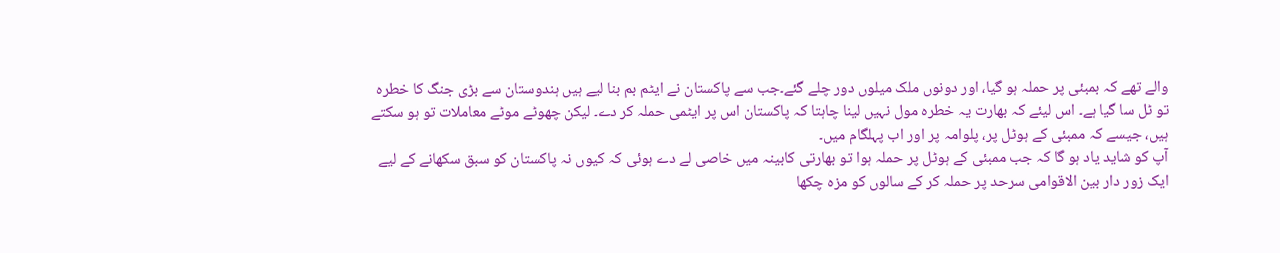والے تھے کہ بمبئی پر حملہ ہو گیا، اور دونوں ملک میلوں دور چلے گئے۔جب سے پاکستان نے ایٹم بم بنا لیے ہیں ہندوستان سے بڑی جنگ کا خطرہ تو ٹل سا گیا ہے۔ اس لیئے کہ بھارت یہ خطرہ مول نہیں لینا چاہتا کہ پاکستان اس پر ایٹمی حملہ کر دے۔ لیکن چھوٹے موٹے معاملات تو ہو سکتے ہیں، جیسے کہ ممبئی کے ہوٹل پر، پلوامہ پر اور اب پہلگام میں۔
آپ کو شاید یاد ہو گا کہ جب ممبئی کے ہوٹل پر حملہ ہوا تو بھارتی کابینہ میں خاصی لے دے ہوئی کہ کیوں نہ پاکستان کو سبق سکھانے کے لیے ایک زور دار بین الاقوامی سرحد پر حملہ کر کے سالوں کو مزہ چکھا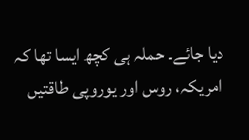دیا جائے۔ حملہ ہی کچھ ایسا تھا کہ امریکہ، روس اور یوروپی طاقتیں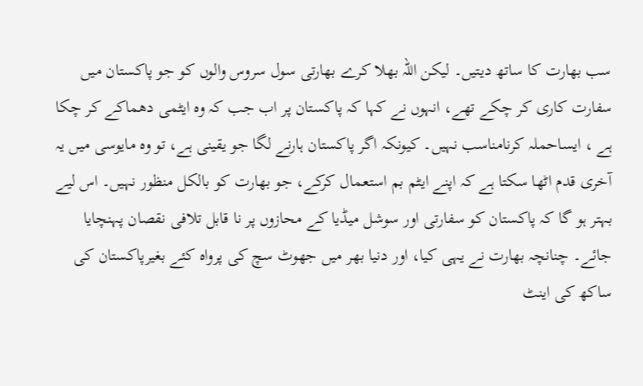سب بھارت کا ساتھ دیتیں۔ لیکن اللہ بھلا کرے بھارتی سول سروس والوں کو جو پاکستان میں سفارت کاری کر چکے تھے، انہوں نے کہا کہ پاکستان پر اب جب کہ وہ ایٹمی دھماکے کر چکا ہے ، ایساحملہ کرنامناسب نہیں۔ کیونکہ اگر پاکستان ہارنے لگا جو یقینی ہے، تو وہ مایوسی میں یہ آخری قدم اٹھا سکتا ہے کہ اپنے ایٹم بم استعمال کرکے، جو بھارت کو بالکل منظور نہیں۔ اس لیے بہتر ہو گا کہ پاکستان کو سفارتی اور سوشل میڈیا کے محازوں پر نا قابل تلافی نقصان پہنچایا جائے۔ چنانچہ بھارت نے یہی کیا، اور دنیا بھر میں جھوٹ سچ کی پرواہ کئے بغیرپاکستان کی ساکھ کی اینٹ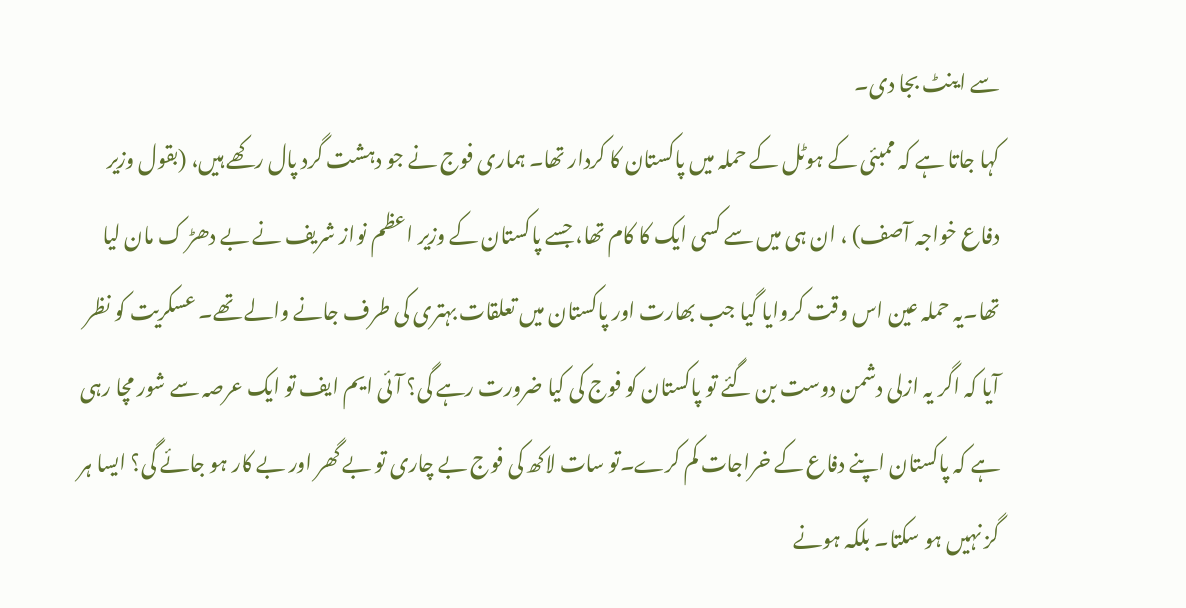سے اینٹ بجا دی۔
کہا جاتا ہے کہ ممبئی کے ہوٹل کے حملہ میں پاکستان کا کردار تھا۔ ہماری فوج نے جو دہشت گرد پال رکھے ہیں، (بقول وزیر دفاع خواجہ آصف) ، ان ہی میں سے کسی ایک کا کام تھا، جسے پاکستان کے وزیر اعظم نواز شریف نے بے دھڑ ک مان لیا تھا۔یہ حملہ عین اس وقت کروایا گیا جب بھارت اور پاکستان میں تعلقات بہتری کی طرف جانے والے تھے۔ عسکریت کو نظر آیا کہ اگر یہ ازلی دشمن دوست بن گئے تو پاکستان کو فوج کی کیا ضرورت رہے گی؟ آئی ایم ایف تو ایک عرصہ سے شور مچا رہی ہے کہ پاکستان اپنے دفاع کے خراجات کم کرے۔تو سات لاکھ کی فوج بے چاری تو بے گھر اور بے کار ہو جائے گی؟ ایسا ہر گز نہیں ہو سکتا۔ بلکہ ہونے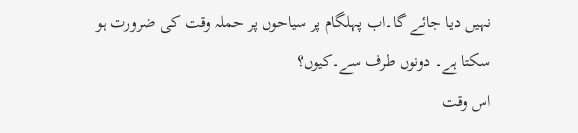نہیں دیا جائے گا۔اب پہلگام پر سیاحوں پر حملہ وقت کی ضرورت ہو سکتا ہے۔ دونوں طرف سے۔کیوں؟
اس وقت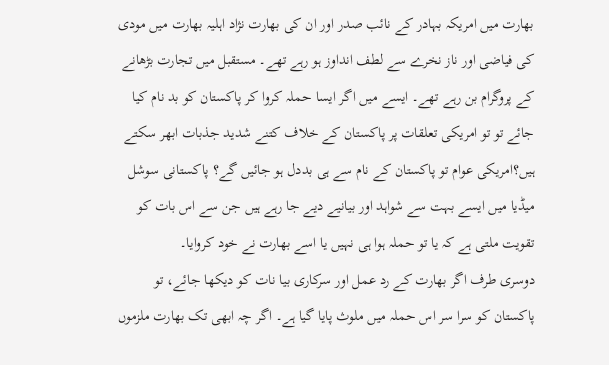بھارت میں امریکہ بہادر کے نائب صدر اور ان کی بھارت نژاد اہلیہ بھارت میں مودی کی فیاضی اور ناز نخرے سے لطف انداوز ہو رہے تھے۔ مستقبل میں تجارت بڑھانے کے پروگرام بن رہے تھے۔ ایسے میں اگر ایسا حملہ کروا کر پاکستان کو بد نام کیا جائے تو تو امریکی تعلقات پر پاکستان کے خلاف کتنے شدید جذبات ابھر سکتے ہیں؟امریکی عوام تو پاکستان کے نام سے ہی بددل ہو جائیں گے؟ پاکستانی سوشل میڈیا میں ایسے بہت سے شواہد اور بیانیے دیے جا رہے ہیں جن سے اس بات کو تقویت ملتی ہے کہ یا تو حملہ ہوا ہی نہیں یا اسے بھارت نے خود کروایا۔
دوسری طرف اگر بھارت کے رد عمل اور سرکاری بیا نات کو دیکھا جائے، تو پاکستان کو سرا سر اس حملہ میں ملوث پایا گیا ہے۔ اگر چہ ابھی تک بھارت ملزموں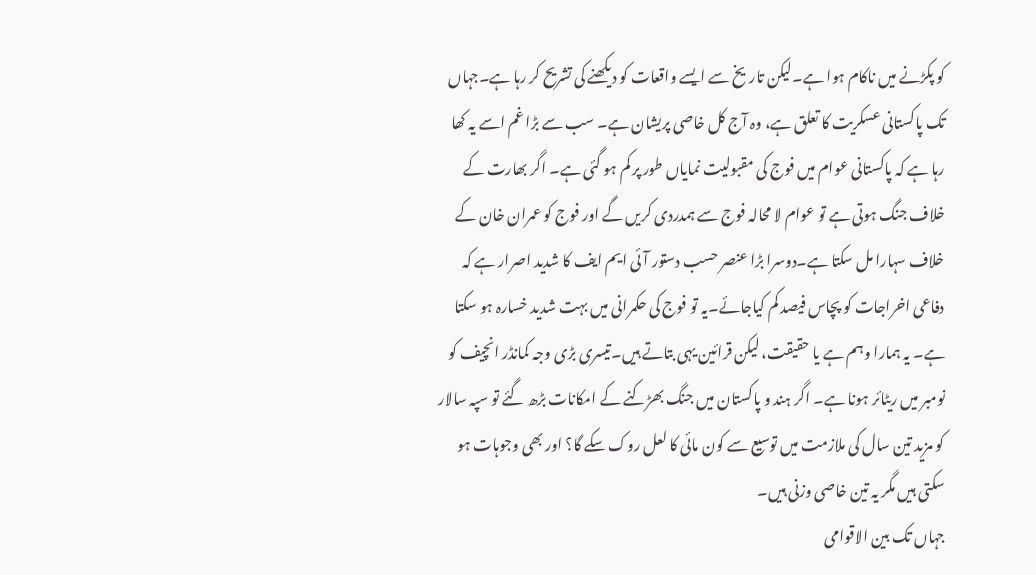کو پکڑنے میں ناکام ہوا ہے۔لیکن تاریخ سے ایسے واقعات کو دیکھنے کی تشریح کر رہا ہے۔جہاں تک پاکستانی عسکریت کا تعلق ہے، وہ آج کل خاصی پریشان ہے۔ سب سے بڑا غم اسے یہ کھا رہا ہے کہ پاکستانی عوام میں فوج کی مقبولیت نمایاں طور پر کم ہو گئی ہے۔ اگر بھارت کے خلاف جنگ ہوتی ہے تو عوام لا محالہ فوج سے ہمدردی کریں گے اور فوج کو عمران خان کے خلاف سہارا مل سکتا ہے۔دوسرا بڑا عنصر حسب دستور آئی ایم ایف کا شدید اصرار ہے کہ دفاعی اخراجات کو پچاس فیصد کم کیاجائے۔یہ تو فوج کی حکمرانی میں بہت شدید خسارہ ہو سکتا ہے۔ یہ ہمارا وہم ہے یا حقیقت، لیکن قرائین یہی بتاتے ہیں۔تیسری بڑی وجہ کمانڈر انچیف کو نومبر میں ریٹائر ہونا ہے۔ اگر ہند و پاکستان میں جنگ بھڑکنے کے امکانات بڑھ گئے تو سپہ سالار کو مزید تین سال کی ملازمت میں توسیع سے کون مائی کا لعل روک سکے گا؟ اور بھی وجوہات ہو سکتی ہیں مگر یہ تین خاصی وزنی ہیں۔
جہاں تک بین الاقوامی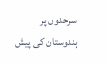سرحدوں پر ہندوستان کی پیش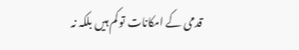قدمی کے امکانات تو کم ہیں بلکہ نہ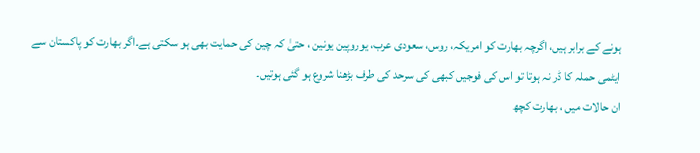ہونے کے برابر ہیں، اگرچہ بھارت کو امریکہ، روس، سعودی عرب، یوروپین یونین ، حتیٰ کہ چین کی حمایت بھی ہو سکتی ہے۔اگر بھارت کو پاکستان سے ایٹمی حملہ کا ڈر نہ ہوتا تو اس کی فوجیں کبھی کی سرحد کی طرف بڑھنا شروع ہو گئی ہوتیں۔
ان حالات میں ، بھارت کچھ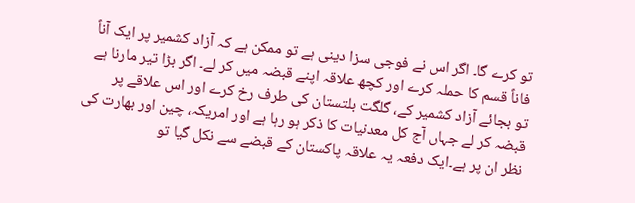تو کرے گا۔ اگر اس نے فوجی سزا دینی ہے تو ممکن ہے کہ آزاد کشمیر پر ایک آناً فاناً قسم کا حملہ کرے اور کچھ علاقہ اپنے قبضہ میں کر لے۔ اگر بڑا تیر مارنا ہے تو بجائے آزاد کشمیر کے، گلگت بلتستان کی طرف رخ کرے اور اس علاقے پر قبضہ کر لے جہاں آج کل معدنیات کا ذکر ہو رہا ہے اور امریکہ، چین اور بھارت کی نظر ان پر ہے۔ایک دفعہ یہ علاقہ پاکستان کے قبضے سے نکل گیا تو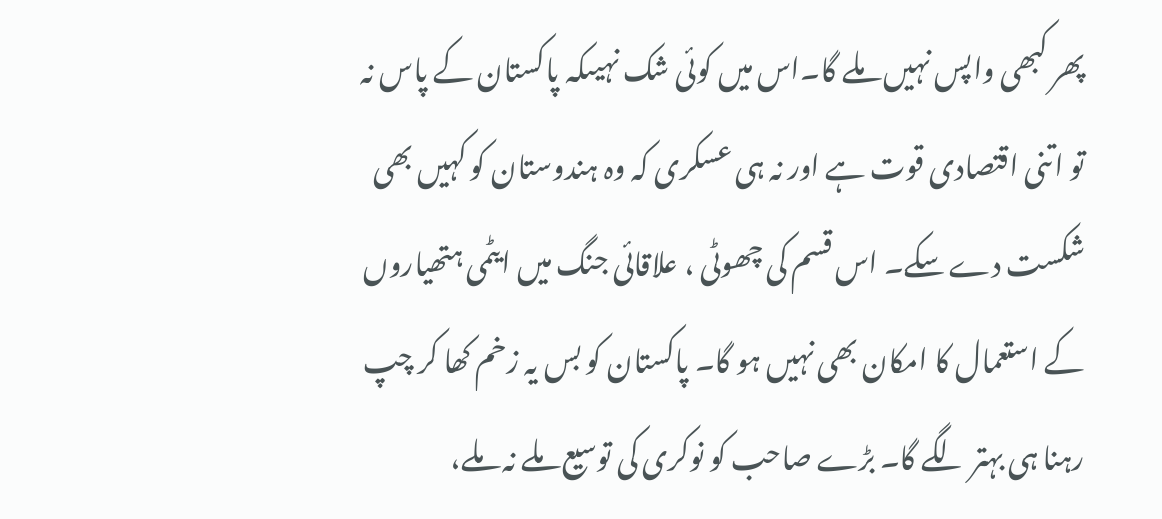پھر کبھی واپس نہیں ملے گا۔اس میں کوئی شک نہیںکہ پاکستان کے پاس نہ تو اتنی اقتصادی قوت ہے اور نہ ہی عسکری کہ وہ ہندوستان کو کہیں بھی شکست دے سکے۔ اس قسم کی چھوٹی ، علاقائی جنگ میں ایٹمی ہتھیاروں کے استعمال کا امکان بھی نہیں ہو گا۔ پاکستان کو بس یہ زخم کھا کر چپ رہنا ہی بہتر لگے گا۔ بڑے صاحب کو نوکری کی توسیع ملے نہ ملے،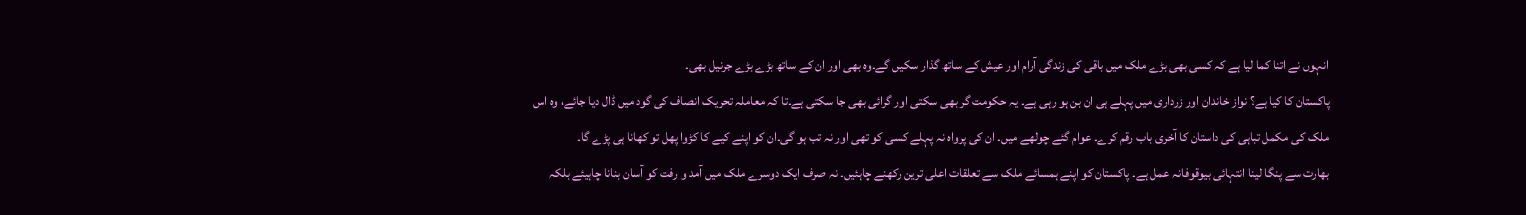انہوں نے اتنا کما لیا ہے کہ کسی بھی بڑے ملک میں باقی کی زندگی آرام اور عیش کے ساتھ گذار سکیں گے۔وہ بھی اور ان کے ساتھ بڑے بڑے جرنیل بھی۔
پاکستان کا کیا ہے؟ نواز خاندان اور زرداری میں پہلے ہی ان بن ہو رہی ہے۔ یہ حکومت گر بھی سکتی اور گرائی بھی جا سکتی ہے۔تا کہ معاملہ تحریک انصاف کی گود میں ڈال دیا جائے، وہ اس ملک کی مکمل تباہی کی داستان کا آخری باب رقم کرے۔ عوام گئے چولھے میں۔ ان کی پرواہ نہ پہلے کسی کو تھی اور نہ تب ہو گی۔ان کو اپنے کیے کا کڑوا پھل تو کھانا ہی پڑے گا۔
بھارت سے پنگا لینا انتہائی بیوقوفانہ عمل ہے۔ پاکستان کو اپنے ہمسائے ملک سے تعلقات اعلی ترین رکھنے چاہئیں۔ نہ صرف ایک دوسرے ملک میں آمد و رفت کو آسان بنانا چاہیئے بلکہ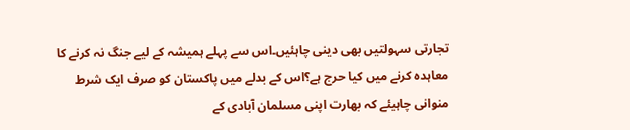تجارتی سہولتیں بھی دینی چاہئیں۔اس سے پہلے ہمیشہ کے لیے جنگ نہ کرنے کا معاہدہ کرنے میں کیا حرج ہے؟اس کے بدلے میں پاکستان کو صرف ایک شرط منوانی چاہیئے کہ بھارت اپنی مسلمان آبادی کے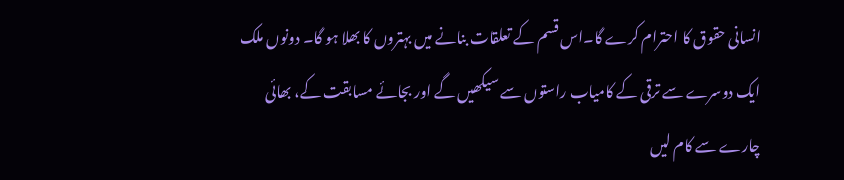انسانی حقوق کا احترام کرے گا۔اس قسم کے تعلقات بنانے میں بہتروں کا بھلا ہو گا۔ دونوں ملک ایک دوسرے سے ترقی کے کامیاب راستوں سے سیکھیں گے اور بجائے مسابقت کے، بھائی چارے سے کام لیں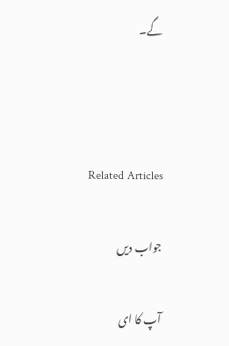گے۔



Related Articles

جواب دیں

آپ کا ای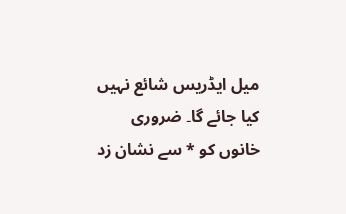میل ایڈریس شائع نہیں کیا جائے گا۔ ضروری خانوں کو * سے نشان زد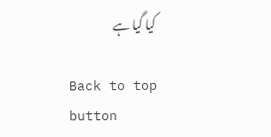کیا گیا ہے

Back to top button